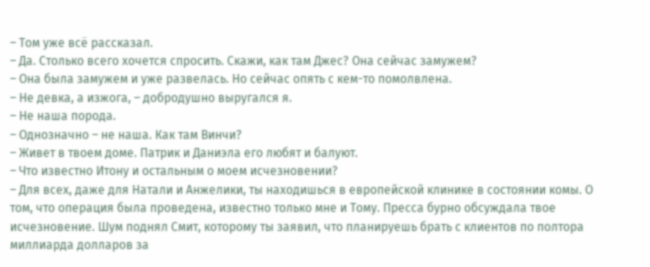– Том уже всё рассказал.
– Да. Столько всего хочется спросить. Скажи, как там Джес? Она сейчас замужем?
– Она была замужем и уже развелась. Но сейчас опять с кем-то помолвлена.
– Не девка, а изжога, – добродушно выругался я.
– Не наша порода.
– Однозначно – не наша. Как там Винчи?
– Живет в твоем доме. Патрик и Даниэла его любят и балуют.
– Что известно Итону и остальным о моем исчезновении?
– Для всех, даже для Натали и Анжелики, ты находишься в европейской клинике в состоянии комы. О
том, что операция была проведена, известно только мне и Тому. Пресса бурно обсуждала твое
исчезновение. Шум поднял Смит, которому ты заявил, что планируешь брать с клиентов по полтора
миллиарда долларов за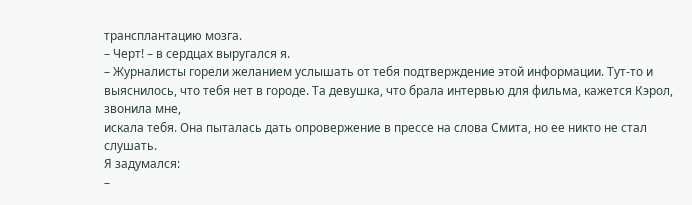трансплантацию мозга.
– Черт! – в сердцах выругался я.
– Журналисты горели желанием услышать от тебя подтверждение этой информации. Тут-то и
выяснилось, что тебя нет в городе. Та девушка, что брала интервью для фильма, кажется Кэрол, звонила мне,
искала тебя. Она пыталась дать опровержение в прессе на слова Смита, но ее никто не стал слушать.
Я задумался:
–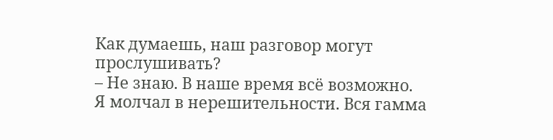Как думаешь, наш разговор могут прослушивать?
– Не знаю. В наше время всё возможно.
Я молчал в нерешительности. Вся гамма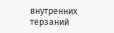внутренних терзаний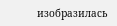изобразилась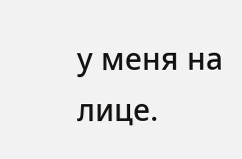у меня на лице.